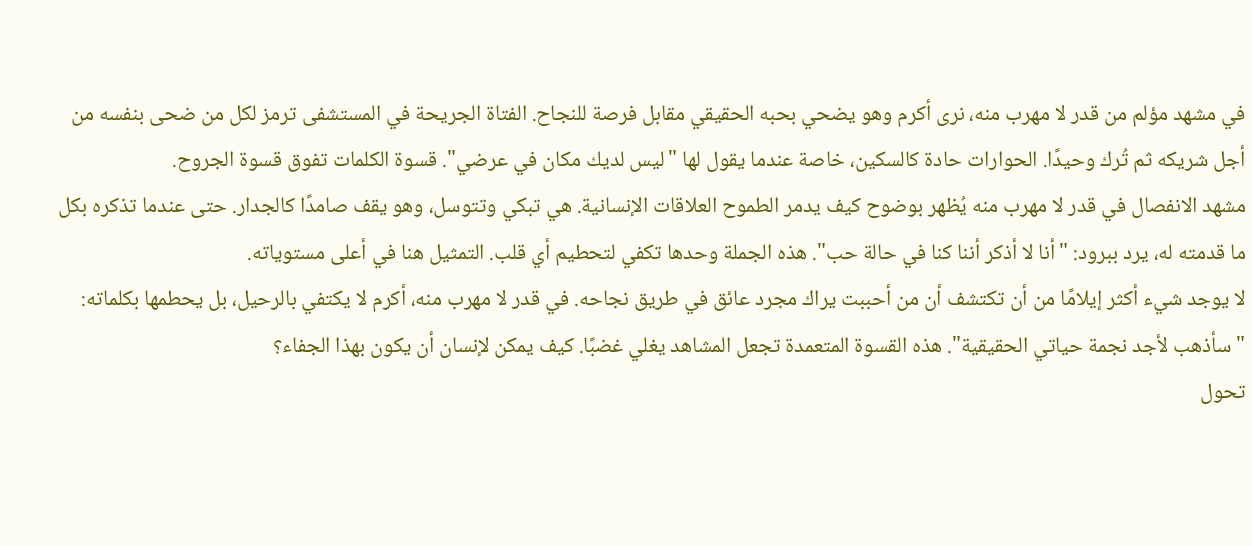في مشهد مؤلم من قدر لا مهرب منه، نرى أكرم وهو يضحي بحبه الحقيقي مقابل فرصة للنجاح. الفتاة الجريحة في المستشفى ترمز لكل من ضحى بنفسه من أجل شريكه ثم تُرك وحيدًا. الحوارات حادة كالسكين، خاصة عندما يقول لها "ليس لديك مكان في عرضي". قسوة الكلمات تفوق قسوة الجروح.
مشهد الانفصال في قدر لا مهرب منه يُظهر بوضوح كيف يدمر الطموح العلاقات الإنسانية. هي تبكي وتتوسل، وهو يقف صامدًا كالجدار. حتى عندما تذكره بكل ما قدمته له، يرد ببرود: "أنا لا أذكر أننا كنا في حالة حب". هذه الجملة وحدها تكفي لتحطيم أي قلب. التمثيل هنا في أعلى مستوياته.
لا يوجد شيء أكثر إيلامًا من أن تكتشف أن من أحببت يراك مجرد عائق في طريق نجاحه. في قدر لا مهرب منه، أكرم لا يكتفي بالرحيل، بل يحطمها بكلماته: "سأذهب لأجد نجمة حياتي الحقيقية". هذه القسوة المتعمدة تجعل المشاهد يغلي غضبًا. كيف يمكن لإنسان أن يكون بهذا الجفاء؟
تحول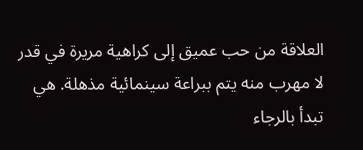العلاقة من حب عميق إلى كراهية مريرة في قدر لا مهرب منه يتم ببراعة سينمائية مذهلة. هي تبدأ بالرجاء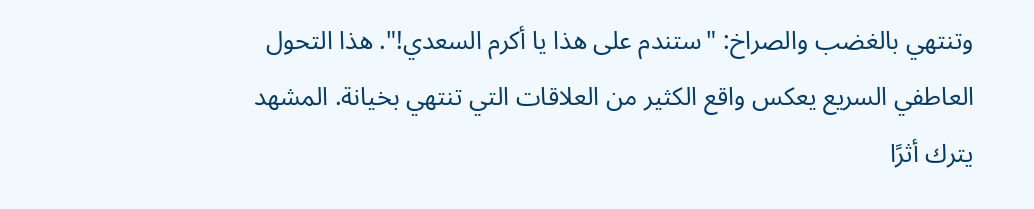وتنتهي بالغضب والصراخ: "ستندم على هذا يا أكرم السعدي!". هذا التحول العاطفي السريع يعكس واقع الكثير من العلاقات التي تنتهي بخيانة. المشهد يترك أثرًا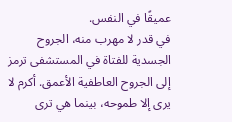عميقًا في النفس.
في قدر لا مهرب منه، الجروح الجسدية للفتاة في المستشفى ترمز إلى الجروح العاطفية الأعمق. أكرم لا يرى إلا طموحه، بينما هي ترى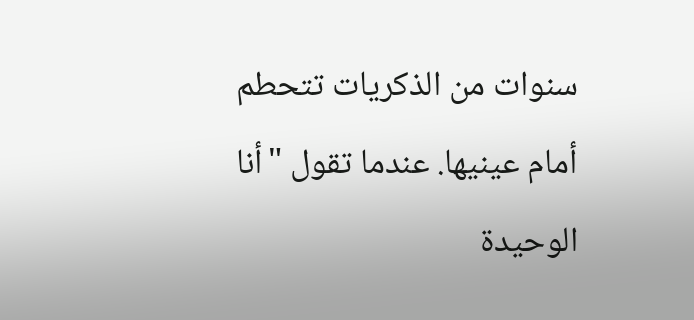سنوات من الذكريات تتحطم أمام عينيها. عندما تقول "أنا الوحيدة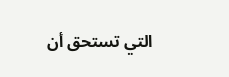التي تستحق أن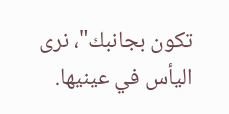تكون بجانبك"، نرى اليأس في عينيها.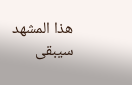هذا المشهد سيبقى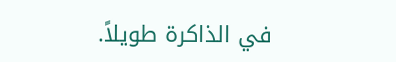في الذاكرة طويلاً.